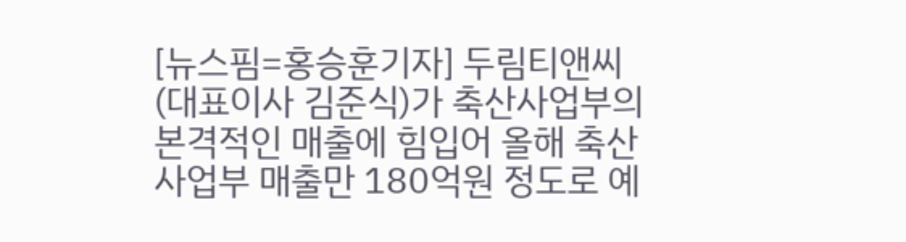[뉴스핌=홍승훈기자] 두림티앤씨(대표이사 김준식)가 축산사업부의 본격적인 매출에 힘입어 올해 축산사업부 매출만 180억원 정도로 예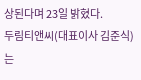상된다며 23일 밝혔다.
두림티앤씨(대표이사 김준식)는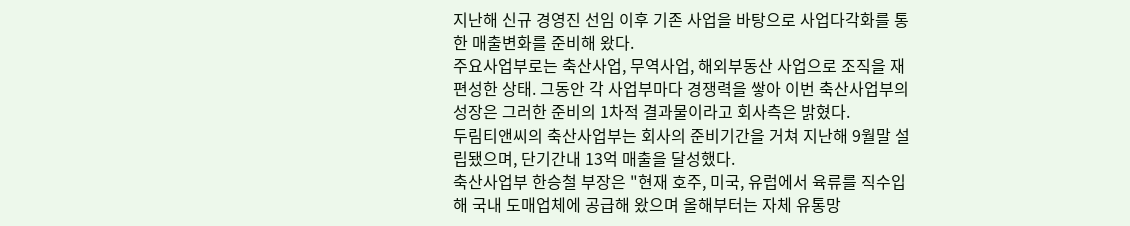지난해 신규 경영진 선임 이후 기존 사업을 바탕으로 사업다각화를 통한 매출변화를 준비해 왔다.
주요사업부로는 축산사업, 무역사업, 해외부동산 사업으로 조직을 재편성한 상태. 그동안 각 사업부마다 경쟁력을 쌓아 이번 축산사업부의 성장은 그러한 준비의 1차적 결과물이라고 회사측은 밝혔다.
두림티앤씨의 축산사업부는 회사의 준비기간을 거쳐 지난해 9월말 설립됐으며, 단기간내 13억 매출을 달성했다.
축산사업부 한승철 부장은 "현재 호주, 미국, 유럽에서 육류를 직수입해 국내 도매업체에 공급해 왔으며 올해부터는 자체 유통망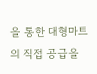을 통한 대형마트의 직접 공급을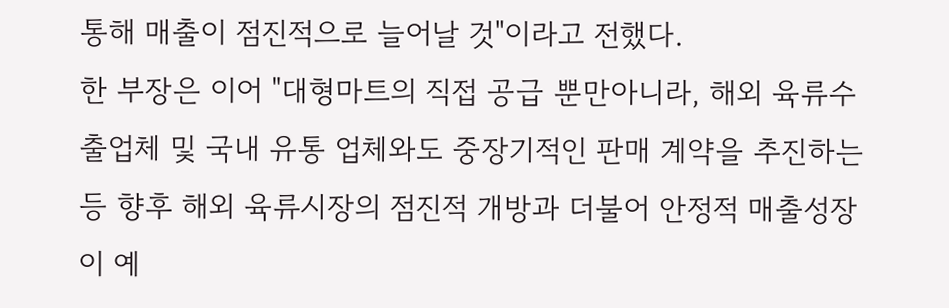통해 매출이 점진적으로 늘어날 것"이라고 전했다.
한 부장은 이어 "대형마트의 직접 공급 뿐만아니라, 해외 육류수출업체 및 국내 유통 업체와도 중장기적인 판매 계약을 추진하는 등 향후 해외 육류시장의 점진적 개방과 더불어 안정적 매출성장이 예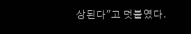상된다"고 덧붙였다.